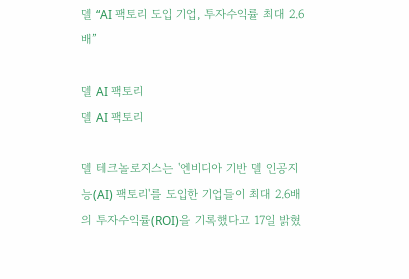델 “AI 팩토리 도입 기업, 투자수익률 최대 2.6배”

델 AI 팩토리
델 AI 팩토리

델 테크놀로지스는 '엔비디아 기반 델 인공지능(AI) 팩토리'를 도입한 기업들이 최대 2.6배의 투자수익률(ROI)을 기록했다고 17일 밝혔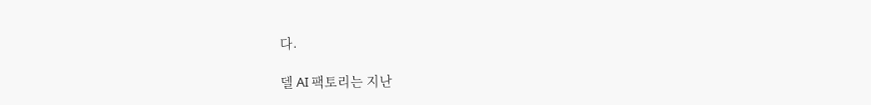다.

델 AI 팩토리는 지난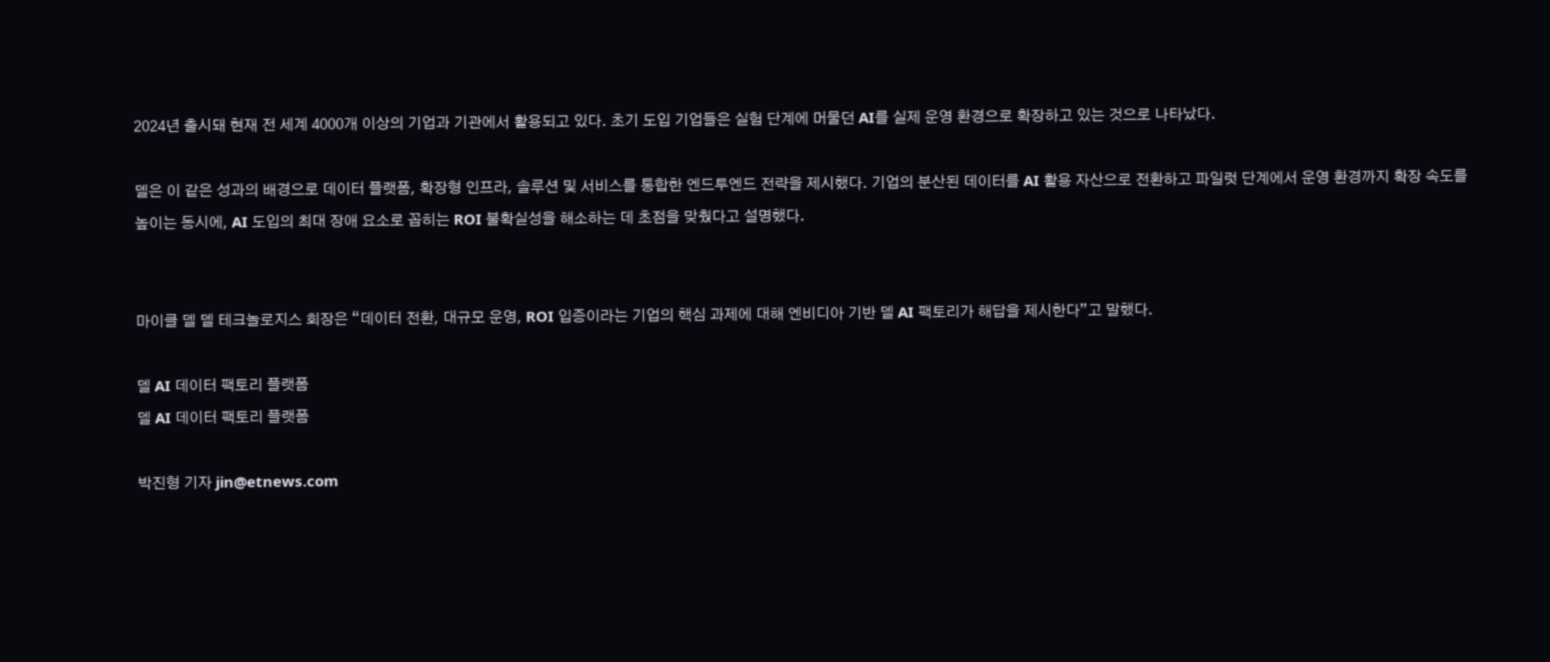2024년 출시돼 현재 전 세계 4000개 이상의 기업과 기관에서 활용되고 있다. 초기 도입 기업들은 실험 단계에 머물던 AI를 실제 운영 환경으로 확장하고 있는 것으로 나타났다.

델은 이 같은 성과의 배경으로 데이터 플랫폼, 확장형 인프라, 솔루션 및 서비스를 통합한 엔드투엔드 전략을 제시했다. 기업의 분산된 데이터를 AI 활용 자산으로 전환하고 파일럿 단계에서 운영 환경까지 확장 속도를 높이는 동시에, AI 도입의 최대 장애 요소로 꼽히는 ROI 불확실성을 해소하는 데 초점을 맞췄다고 설명했다.


마이클 델 델 테크놀로지스 회장은 “데이터 전환, 대규모 운영, ROI 입증이라는 기업의 핵심 과제에 대해 엔비디아 기반 델 AI 팩토리가 해답을 제시한다”고 말했다.

델 AI 데이터 팩토리 플랫폼
델 AI 데이터 팩토리 플랫폼

박진형 기자 jin@etnews.com